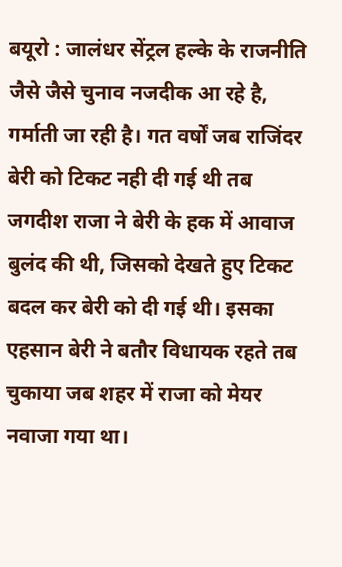बयूरो : जालंधर सेंट्रल हल्के के राजनीति जैसे जैसे चुनाव नजदीक आ रहे है, गर्माती जा रही है। गत वर्षों जब राजिंदर बेरी को टिकट नही दी गई थी तब जगदीश राजा ने बेरी के हक में आवाज बुलंद की थी, जिसको देखते हुए टिकट बदल कर बेरी को दी गई थी। इसका एहसान बेरी ने बतौर विधायक रहते तब चुकाया जब शहर में राजा को मेयर नवाजा गया था।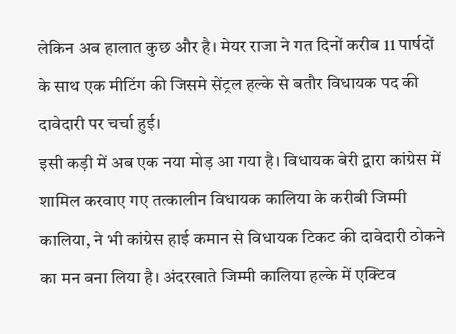लेकिन अब हालात कुछ और है। मेयर राजा ने गत दिनों करीब 11 पार्षदों के साथ एक मीटिंग की जिसमे सेंट्रल हल्के से बतौर विधायक पद की दावेदारी पर चर्चा हुई।
इसी कड़ी में अब एक नया मोड़ आ गया है। विधायक बेरी द्वारा कांग्रेस में शामिल करवाए गए तत्कालीन विधायक कालिया के करीबी जिम्मी कालिया, ने भी कांग्रेस हाई कमान से विधायक टिकट की दावेदारी ठोकने का मन बना लिया है। अंदरखाते जिम्मी कालिया हल्के में एक्टिव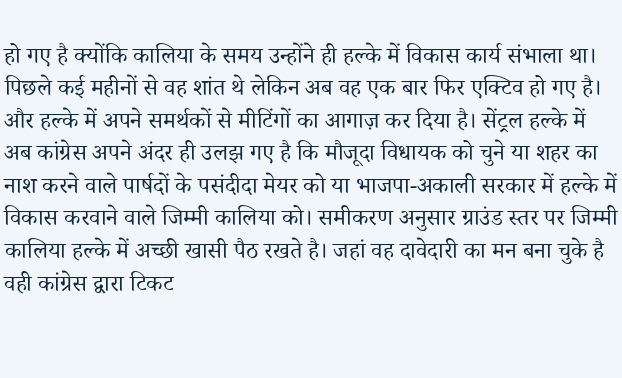हो गए है क्योंकि कालिया के समय उन्होंने ही हल्के में विकास कार्य संभाला था। पिछले कई महीनों से वह शांत थे लेकिन अब वह एक बार फिर एक्टिव हो गए है। और हल्के में अपने समर्थकों से मीटिंगों का आगाज़ कर दिया है। सेंट्रल हल्के में अब कांग्रेस अपने अंदर ही उलझ गए है कि मौजूदा विधायक को चुने या शहर का नाश करने वाले पार्षदों के पसंदीदा मेयर को या भाजपा-अकाली सरकार में हल्के में विकास करवाने वाले जिम्मी कालिया को। समीकरण अनुसार ग्राउंड स्तर पर जिम्मी कालिया हल्के में अच्छी खासी पैठ रखते है। जहां वह दावेदारी का मन बना चुके है वही कांग्रेस द्वारा टिकट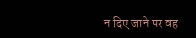न दिए जाने पर वह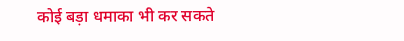कोई बड़ा धमाका भी कर सकते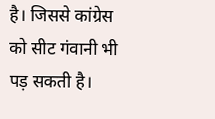है। जिससे कांग्रेस को सीट गंवानी भी पड़ सकती है।